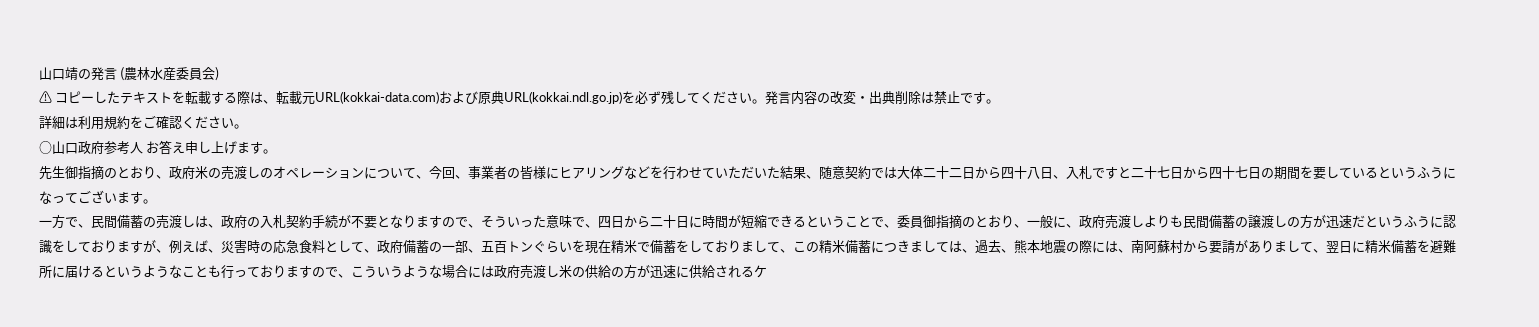山口靖の発言 (農林水産委員会)
⚠ コピーしたテキストを転載する際は、転載元URL(kokkai-data.com)および原典URL(kokkai.ndl.go.jp)を必ず残してください。発言内容の改変・出典削除は禁止です。
詳細は利用規約をご確認ください。
○山口政府参考人 お答え申し上げます。
先生御指摘のとおり、政府米の売渡しのオペレーションについて、今回、事業者の皆様にヒアリングなどを行わせていただいた結果、随意契約では大体二十二日から四十八日、入札ですと二十七日から四十七日の期間を要しているというふうになってございます。
一方で、民間備蓄の売渡しは、政府の入札契約手続が不要となりますので、そういった意味で、四日から二十日に時間が短縮できるということで、委員御指摘のとおり、一般に、政府売渡しよりも民間備蓄の譲渡しの方が迅速だというふうに認識をしておりますが、例えば、災害時の応急食料として、政府備蓄の一部、五百トンぐらいを現在精米で備蓄をしておりまして、この精米備蓄につきましては、過去、熊本地震の際には、南阿蘇村から要請がありまして、翌日に精米備蓄を避難所に届けるというようなことも行っておりますので、こういうような場合には政府売渡し米の供給の方が迅速に供給されるケ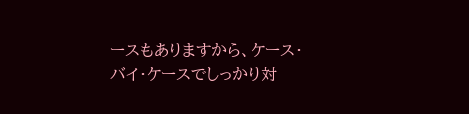ースもありますから、ケース・バイ・ケースでしっかり対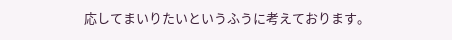応してまいりたいというふうに考えております。